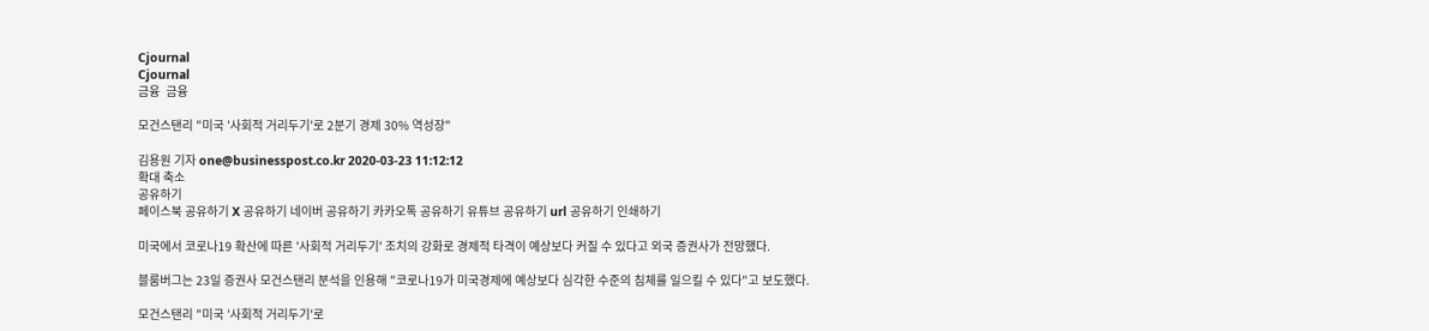Cjournal
Cjournal
금융  금융

모건스탠리 "미국 '사회적 거리두기'로 2분기 경제 30% 역성장"

김용원 기자 one@businesspost.co.kr 2020-03-23 11:12:12
확대 축소
공유하기
페이스북 공유하기 X 공유하기 네이버 공유하기 카카오톡 공유하기 유튜브 공유하기 url 공유하기 인쇄하기

미국에서 코로나19 확산에 따른 '사회적 거리두기' 조치의 강화로 경제적 타격이 예상보다 커질 수 있다고 외국 증권사가 전망했다.

블룸버그는 23일 증권사 모건스탠리 분석을 인용해 "코로나19가 미국경제에 예상보다 심각한 수준의 침체를 일으킬 수 있다"고 보도했다.

모건스탠리 "미국 '사회적 거리두기'로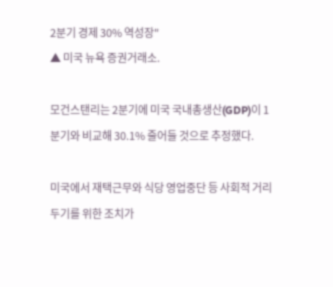2분기 경제 30% 역성장"
▲ 미국 뉴욕 증권거래소.

모건스탠리는 2분기에 미국 국내총생산(GDP)이 1분기와 비교해 30.1% 줄어들 것으로 추정했다.

미국에서 재택근무와 식당 영업중단 등 사회적 거리두기를 위한 조치가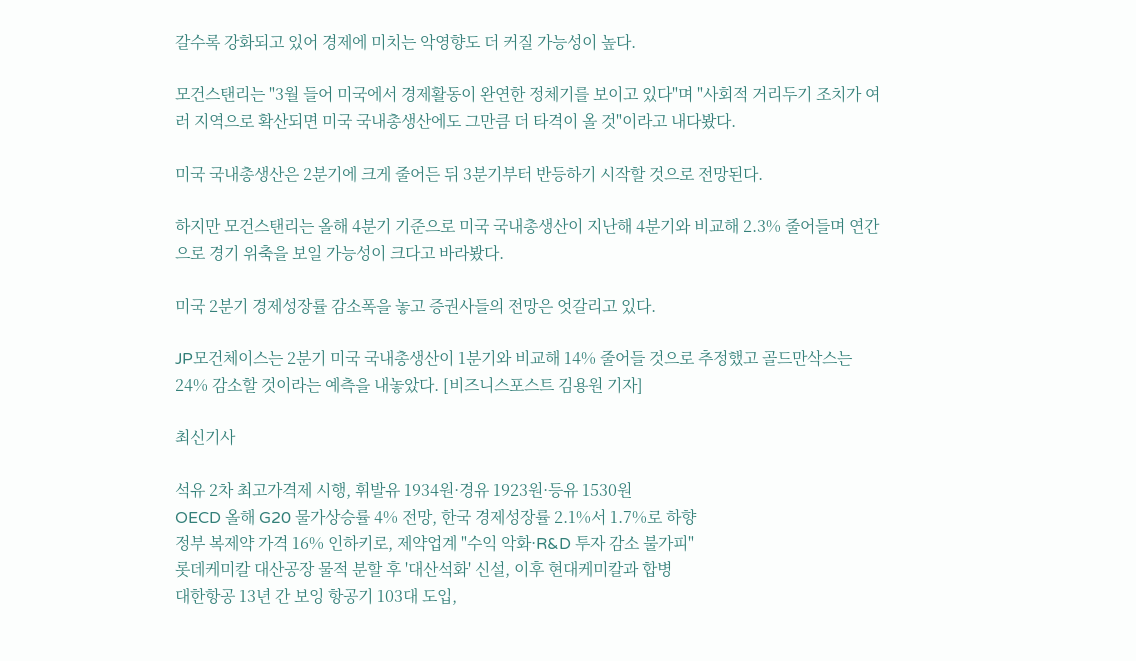갈수록 강화되고 있어 경제에 미치는 악영향도 더 커질 가능성이 높다.

모건스탠리는 "3월 들어 미국에서 경제활동이 완연한 정체기를 보이고 있다"며 "사회적 거리두기 조치가 여러 지역으로 확산되면 미국 국내총생산에도 그만큼 더 타격이 올 것"이라고 내다봤다.

미국 국내총생산은 2분기에 크게 줄어든 뒤 3분기부터 반등하기 시작할 것으로 전망된다.

하지만 모건스탠리는 올해 4분기 기준으로 미국 국내총생산이 지난해 4분기와 비교해 2.3% 줄어들며 연간으로 경기 위축을 보일 가능성이 크다고 바라봤다.

미국 2분기 경제성장률 감소폭을 놓고 증권사들의 전망은 엇갈리고 있다.

JP모건체이스는 2분기 미국 국내총생산이 1분기와 비교해 14% 줄어들 것으로 추정했고 골드만삭스는 24% 감소할 것이라는 예측을 내놓았다. [비즈니스포스트 김용원 기자]

최신기사

석유 2차 최고가격제 시행, 휘발유 1934원·경유 1923원·등유 1530원
OECD 올해 G20 물가상승률 4% 전망, 한국 경제성장률 2.1%서 1.7%로 하향
정부 복제약 가격 16% 인하키로, 제약업계 "수익 악화·R&D 투자 감소 불가피"
롯데케미칼 대산공장 물적 분할 후 '대산석화' 신설, 이후 현대케미칼과 합병
대한항공 13년 간 보잉 항공기 103대 도입,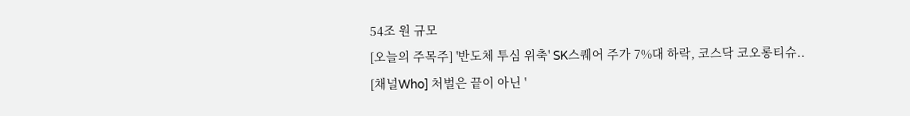54조 원 규모
[오늘의 주목주] '반도체 투심 위축' SK스퀘어 주가 7%대 하락, 코스닥 코오롱티슈..
[채널Who] 처벌은 끝이 아닌 '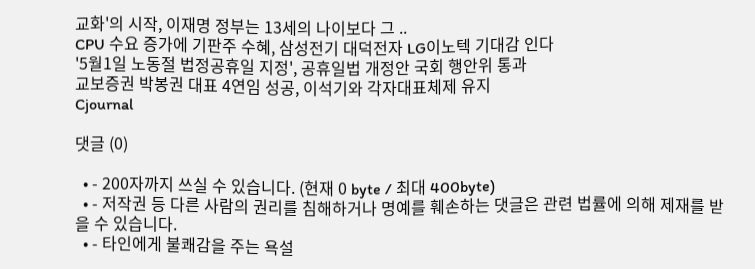교화'의 시작, 이재명 정부는 13세의 나이보다 그 ..
CPU 수요 증가에 기판주 수혜, 삼성전기 대덕전자 LG이노텍 기대감 인다
'5월1일 노동절 법정공휴일 지정', 공휴일법 개정안 국회 행안위 통과
교보증권 박봉권 대표 4연임 성공, 이석기와 각자대표체제 유지
Cjournal

댓글 (0)

  • - 200자까지 쓰실 수 있습니다. (현재 0 byte / 최대 400byte)
  • - 저작권 등 다른 사람의 권리를 침해하거나 명예를 훼손하는 댓글은 관련 법률에 의해 제재를 받을 수 있습니다.
  • - 타인에게 불쾌감을 주는 욕설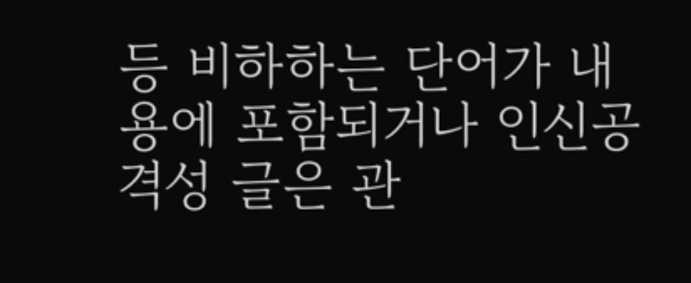등 비하하는 단어가 내용에 포함되거나 인신공격성 글은 관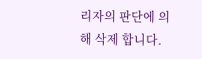리자의 판단에 의해 삭제 합니다.